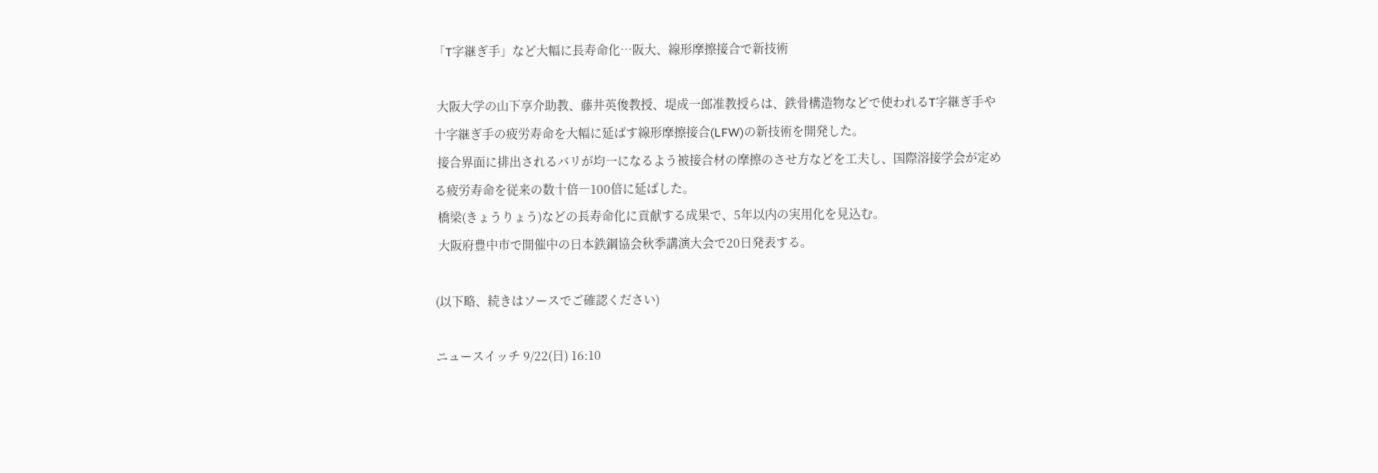「T字継ぎ手」など大幅に長寿命化…阪大、線形摩擦接合で新技術

 大阪大学の山下享介助教、藤井英俊教授、堤成一郎准教授らは、鉄骨構造物などで使われるT字継ぎ手や十字継ぎ手の疲労寿命を大幅に延ばす線形摩擦接合(LFW)の新技術を開発した。
 接合界面に排出されるバリが均一になるよう被接合材の摩擦のさせ方などを工夫し、国際溶接学会が定める疲労寿命を従来の数十倍―100倍に延ばした。
 橋梁(きょうりょう)などの長寿命化に貢献する成果で、5年以内の実用化を見込む。
 大阪府豊中市で開催中の日本鉄鋼協会秋季講演大会で20日発表する。

(以下略、続きはソースでご確認ください)

ニュースイッチ 9/22(日) 16:10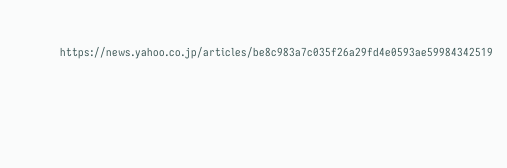https://news.yahoo.co.jp/articles/be8c983a7c035f26a29fd4e0593ae59984342519